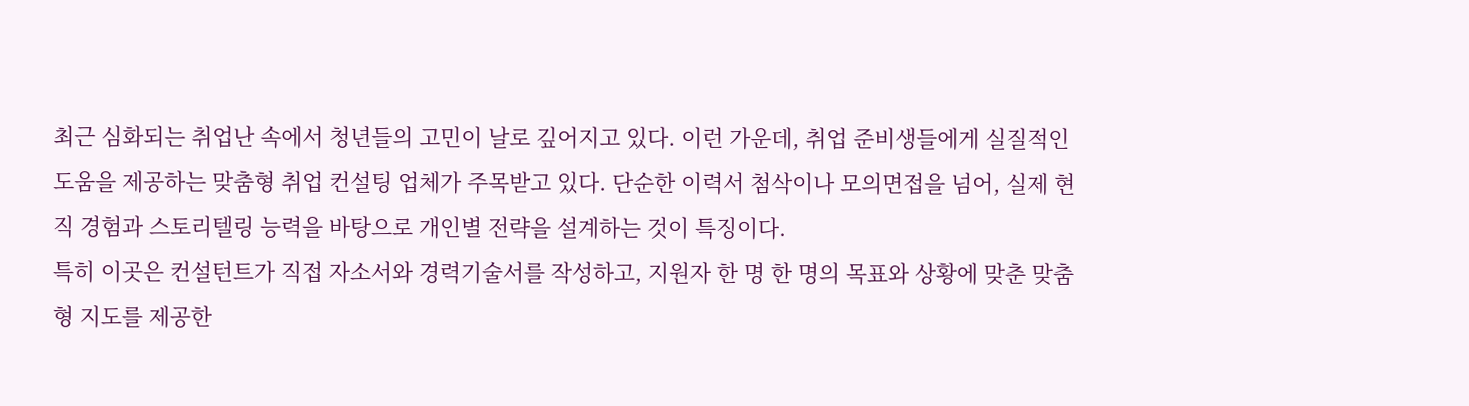최근 심화되는 취업난 속에서 청년들의 고민이 날로 깊어지고 있다. 이런 가운데, 취업 준비생들에게 실질적인 도움을 제공하는 맞춤형 취업 컨설팅 업체가 주목받고 있다. 단순한 이력서 첨삭이나 모의면접을 넘어, 실제 현직 경험과 스토리텔링 능력을 바탕으로 개인별 전략을 설계하는 것이 특징이다.
특히 이곳은 컨설턴트가 직접 자소서와 경력기술서를 작성하고, 지원자 한 명 한 명의 목표와 상황에 맞춘 맞춤형 지도를 제공한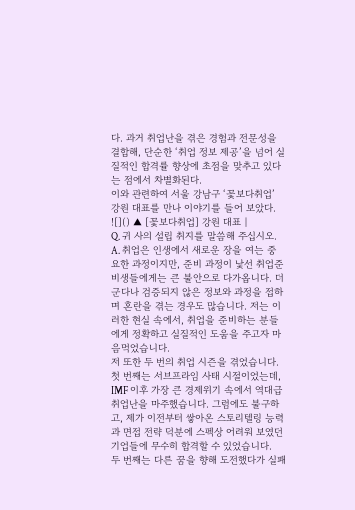다. 과거 취업난을 겪은 경험과 전문성을 결합해, 단순한 ‘취업 정보 제공’을 넘어 실질적인 합격률 향상에 초점을 맞추고 있다는 점에서 차별화된다.
이와 관련하여 서울 강남구 ‘꽃보다취업’ 강원 대표를 만나 이야기를 들어 보았다.
![]() ▲ [꽃보다취업] 강원 대표 |
Q. 귀 사의 설립 취지를 말씀해 주십시오.
A. 취업은 인생에서 새로운 장을 여는 중요한 과정이지만, 준비 과정이 낯선 취업준비생들에게는 큰 불안으로 다가옵니다. 더군다나 검증되지 않은 정보와 과정을 접하며 혼란을 겪는 경우도 많습니다. 저는 이러한 현실 속에서, 취업을 준비하는 분들에게 정확하고 실질적인 도움을 주고자 마음먹었습니다.
저 또한 두 번의 취업 시즌을 겪었습니다. 첫 번째는 서브프라임 사태 시절이었는데, IMF 이후 가장 큰 경제위기 속에서 역대급 취업난을 마주했습니다. 그럼에도 불구하고, 제가 이전부터 쌓아온 스토리텔링 능력과 면접 전략 덕분에 스펙상 어려워 보였던 기업들에 무수히 합격할 수 있었습니다.
두 번째는 다른 꿈을 향해 도전했다가 실패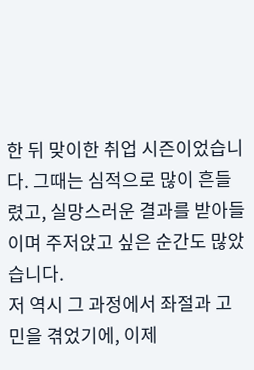한 뒤 맞이한 취업 시즌이었습니다. 그때는 심적으로 많이 흔들렸고, 실망스러운 결과를 받아들이며 주저앉고 싶은 순간도 많았습니다.
저 역시 그 과정에서 좌절과 고민을 겪었기에, 이제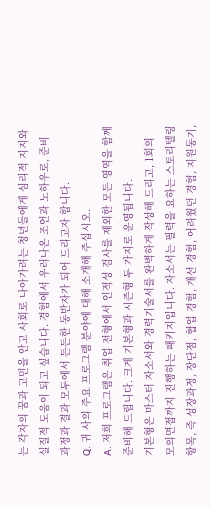는 각자의 꿈과 고민을 안고 사회로 나아가려는 청년들에게 심리적 지지와 실질적 도움이 되고 싶습니다. 경험에서 우러나온 조언과 노하우로, 준비 과정과 결과 모두에서 든든한 동반자가 되어 드리고자 합니다.
Q. 귀 사의 주요 프로그램 분야에 대해 소개해 주십시오.
A. 저희 프로그램은 취업 전형에서 인적성 검사를 제외한 모든 영역을 함께 준비해 드립니다. 크게 기본형과 시즌형 두 가지로 운영됩니다.
기본형은 마스터 자소서와 경력기술서를 완벽하게 작성해 드리고, 1회의 모의면접까지 진행하는 패키지입니다. 자소서는 필력을 요하는 스토리텔링 항목, 즉 성장과정, 장단점, 협업 경험, 개선 경험, 어려웠던 경험, 지원동기,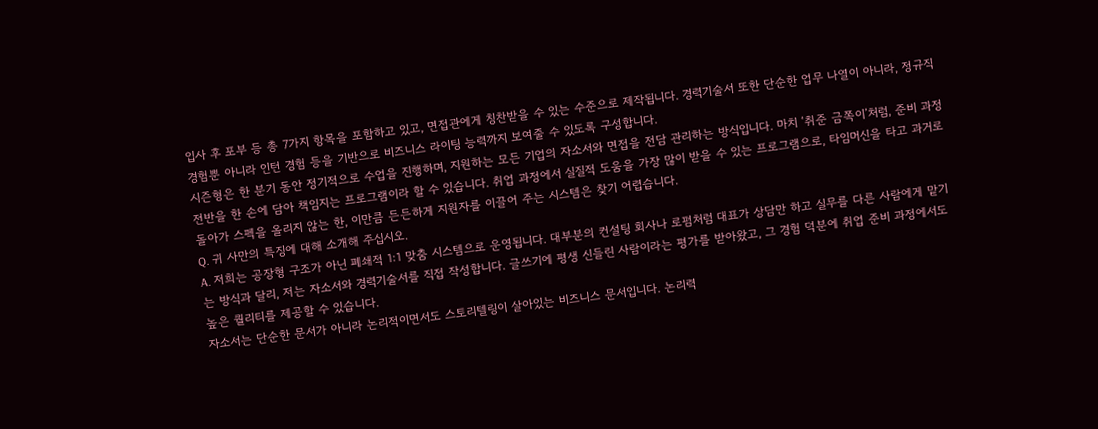입사 후 포부 등 총 7가지 항목을 포함하고 있고, 면접관에게 칭찬받을 수 있는 수준으로 제작됩니다. 경력기술서 또한 단순한 업무 나열이 아니라, 정규직 경험뿐 아니라 인턴 경험 등을 기반으로 비즈니스 라이팅 능력까지 보여줄 수 있도록 구성합니다.
시즌형은 한 분기 동안 정기적으로 수업을 진행하며, 지원하는 모든 기업의 자소서와 면접을 전담 관리하는 방식입니다. 마치 ‘취준 금쪽이’처럼, 준비 과정 전반을 한 손에 담아 책임지는 프로그램이라 할 수 있습니다. 취업 과정에서 실질적 도움을 가장 많이 받을 수 있는 프로그램으로, 타임머신을 타고 과거로 돌아가 스펙을 올리지 않는 한, 이만큼 든든하게 지원자를 이끌어 주는 시스템은 찾기 어렵습니다.
Q. 귀 사만의 특징에 대해 소개해 주십시오.
A. 저희는 공장형 구조가 아닌 폐쇄적 1:1 맞춤 시스템으로 운영됩니다. 대부분의 컨설팅 회사나 로펌처럼 대표가 상담만 하고 실무를 다른 사람에게 맡기는 방식과 달리, 저는 자소서와 경력기술서를 직접 작성합니다. 글쓰기에 평생 신들린 사람이라는 평가를 받아왔고, 그 경험 덕분에 취업 준비 과정에서도 높은 퀄리티를 제공할 수 있습니다.
자소서는 단순한 문서가 아니라 논리적이면서도 스토리텔링이 살아있는 비즈니스 문서입니다. 논리력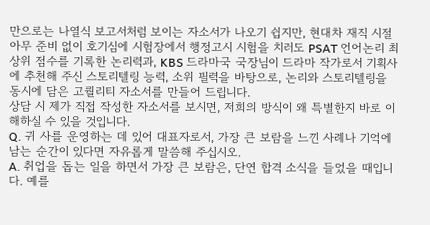만으로는 나열식 보고서처럼 보이는 자소서가 나오기 쉽지만, 현대차 재직 시절 아무 준비 없이 호기심에 시험장에서 행정고시 시험을 치러도 PSAT 언어논리 최상위 점수를 기록한 논리력과, KBS 드라마국 국장님이 드라마 작가로서 기획사에 추천해 주신 스토리텔링 능력, 소위 필력을 바탕으로, 논리와 스토리텔링을 동시에 담은 고퀄리티 자소서를 만들어 드립니다.
상담 시 제가 직접 작성한 자소서를 보시면, 저희의 방식이 왜 특별한지 바로 이해하실 수 있을 것입니다.
Q. 귀 사를 운영하는 데 있어 대표자로서, 가장 큰 보람을 느낀 사례나 기억에 남는 순간이 있다면 자유롭게 말씀해 주십시오.
A. 취업을 돕는 일을 하면서 가장 큰 보람은, 단연 합격 소식을 들었을 때입니다. 예를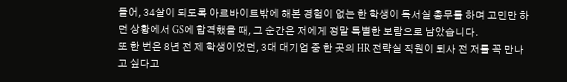들어, 34살이 되도록 아르바이트밖에 해본 경험이 없는 한 학생이 독서실 총무를 하며 고민만 하던 상황에서 GS에 합격했을 때, 그 순간은 저에게 정말 특별한 보람으로 남았습니다.
또 한 번은 8년 전 제 학생이었던, 3대 대기업 중 한 곳의 HR 전략실 직원이 퇴사 전 저를 꼭 만나고 싶다고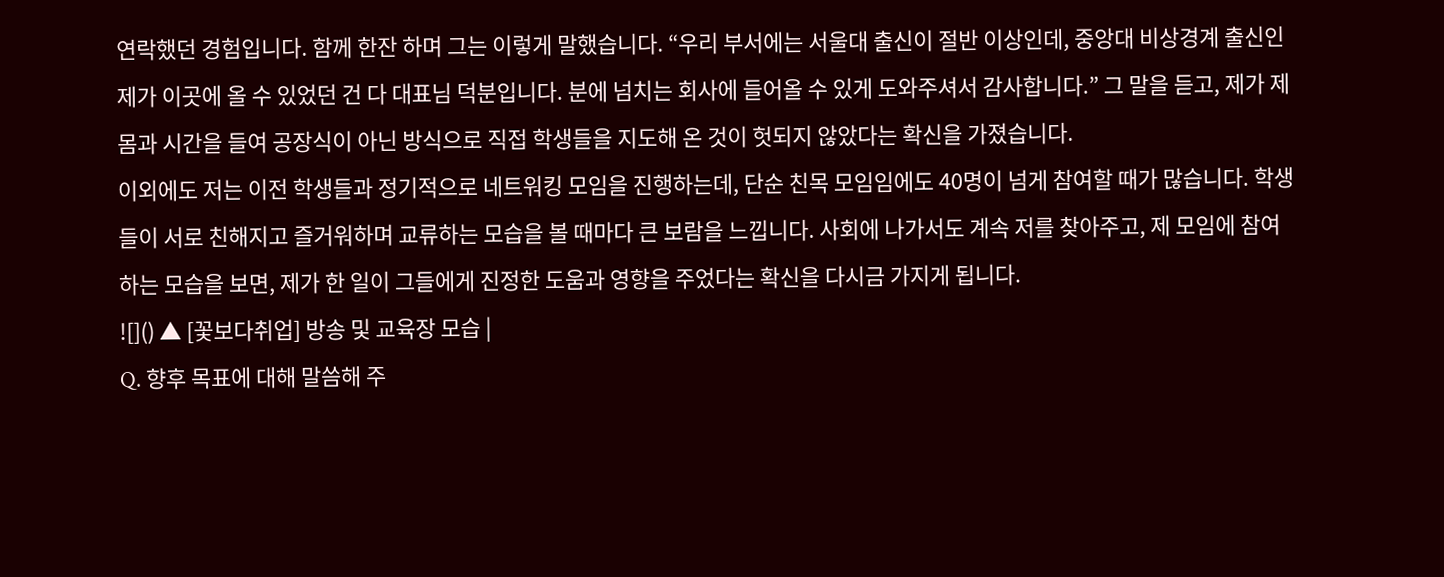연락했던 경험입니다. 함께 한잔 하며 그는 이렇게 말했습니다. “우리 부서에는 서울대 출신이 절반 이상인데, 중앙대 비상경계 출신인 제가 이곳에 올 수 있었던 건 다 대표님 덕분입니다. 분에 넘치는 회사에 들어올 수 있게 도와주셔서 감사합니다.” 그 말을 듣고, 제가 제 몸과 시간을 들여 공장식이 아닌 방식으로 직접 학생들을 지도해 온 것이 헛되지 않았다는 확신을 가졌습니다.
이외에도 저는 이전 학생들과 정기적으로 네트워킹 모임을 진행하는데, 단순 친목 모임임에도 40명이 넘게 참여할 때가 많습니다. 학생들이 서로 친해지고 즐거워하며 교류하는 모습을 볼 때마다 큰 보람을 느낍니다. 사회에 나가서도 계속 저를 찾아주고, 제 모임에 참여하는 모습을 보면, 제가 한 일이 그들에게 진정한 도움과 영향을 주었다는 확신을 다시금 가지게 됩니다.
![]() ▲ [꽃보다취업] 방송 및 교육장 모습 |
Q. 향후 목표에 대해 말씀해 주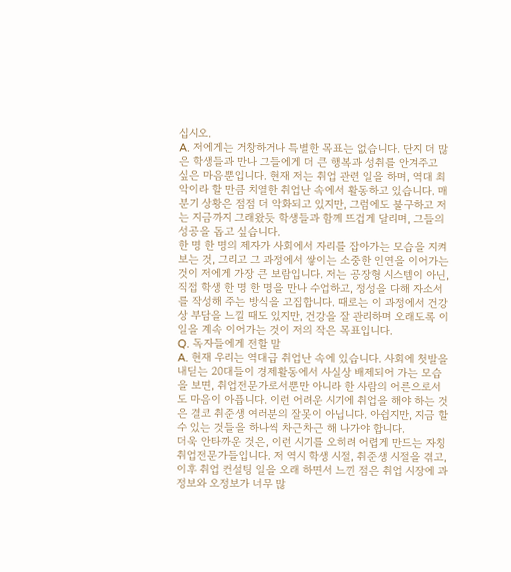십시오.
A. 저에게는 거창하거나 특별한 목표는 없습니다. 단지 더 많은 학생들과 만나 그들에게 더 큰 행복과 성취를 안겨주고 싶은 마음뿐입니다. 현재 저는 취업 관련 일을 하며, 역대 최악이라 할 만큼 치열한 취업난 속에서 활동하고 있습니다. 매 분기 상황은 점점 더 악화되고 있지만, 그럼에도 불구하고 저는 지금까지 그래왔듯 학생들과 함께 뜨겁게 달리며, 그들의 성공을 돕고 싶습니다.
한 명 한 명의 제자가 사회에서 자리를 잡아가는 모습을 지켜보는 것, 그리고 그 과정에서 쌓이는 소중한 인연을 이어가는 것이 저에게 가장 큰 보람입니다. 저는 공장형 시스템이 아닌, 직접 학생 한 명 한 명을 만나 수업하고, 정성을 다해 자소서를 작성해 주는 방식을 고집합니다. 때로는 이 과정에서 건강상 부담을 느낄 때도 있지만, 건강을 잘 관리하며 오래도록 이 일을 계속 이어가는 것이 저의 작은 목표입니다.
Q. 독자들에게 전할 말
A. 현재 우리는 역대급 취업난 속에 있습니다. 사회에 첫발을 내딛는 20대들이 경제활동에서 사실상 배제되어 가는 모습을 보면, 취업전문가로서뿐만 아니라 한 사람의 어른으로서도 마음이 아픕니다. 이런 어려운 시기에 취업을 해야 하는 것은 결코 취준생 여러분의 잘못이 아닙니다. 아쉽지만, 지금 할 수 있는 것들을 하나씩 차근차근 해 나가야 합니다.
더욱 안타까운 것은, 이런 시기를 오히려 어렵게 만드는 자칭 취업전문가들입니다. 저 역시 학생 시절, 취준생 시절을 겪고, 이후 취업 컨설팅 일을 오래 하면서 느낀 점은 취업 시장에 과정보와 오정보가 너무 많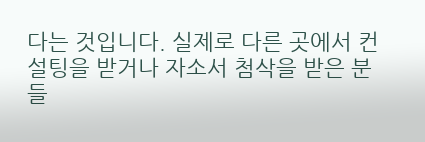다는 것입니다. 실제로 다른 곳에서 컨설팅을 받거나 자소서 첨삭을 받은 분들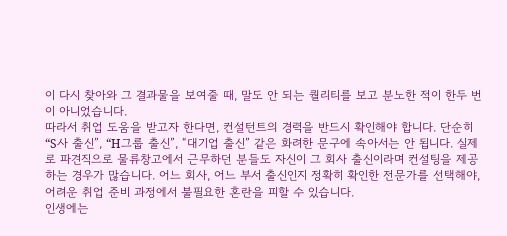이 다시 찾아와 그 결과물을 보여줄 때, 말도 안 되는 퀄리티를 보고 분노한 적이 한두 번이 아니었습니다.
따라서 취업 도움을 받고자 한다면, 컨설턴트의 경력을 반드시 확인해야 합니다. 단순히 “S사 출신”, “H그룹 출신”, “대기업 출신” 같은 화려한 문구에 속아서는 안 됩니다. 실제로 파견직으로 물류창고에서 근무하던 분들도 자신이 그 회사 출신이라며 컨설팅을 제공하는 경우가 많습니다. 어느 회사, 어느 부서 출신인지 정확히 확인한 전문가를 선택해야, 어려운 취업 준비 과정에서 불필요한 혼란을 피할 수 있습니다.
인생에는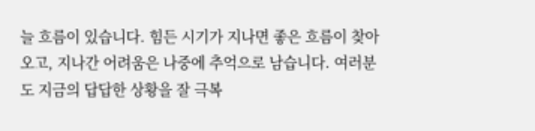늘 흐름이 있습니다. 힘든 시기가 지나면 좋은 흐름이 찾아오고, 지나간 어려움은 나중에 추억으로 남습니다. 여러분도 지금의 답답한 상황을 잘 극복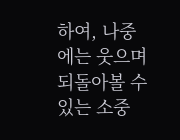하여, 나중에는 웃으며 되돌아볼 수 있는 소중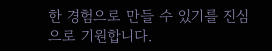한 경험으로 만들 수 있기를 진심으로 기원합니다.